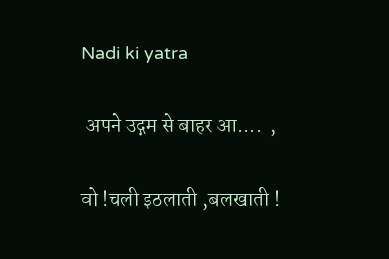Nadi ki yatra

 अपने उद्गम से बाहर आ....  ,

वो !चली इठलाती ,बलखाती !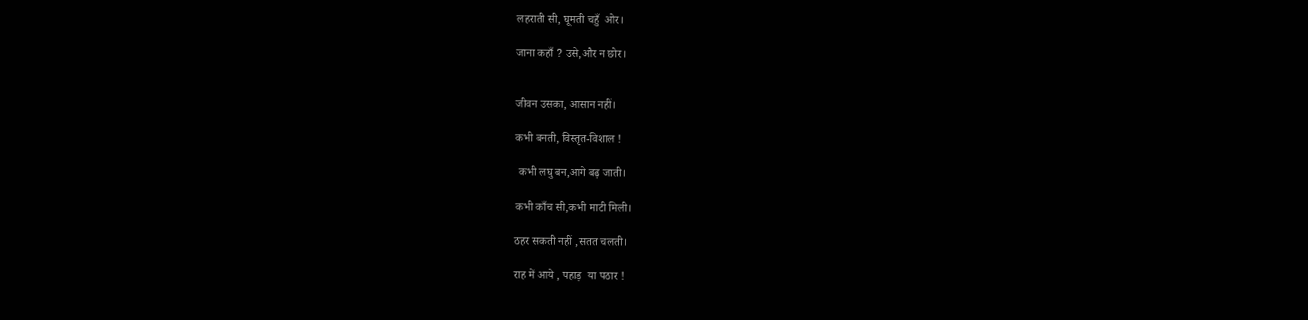लहराती सी, घूमती चहुँ  ओर।

जाना कहाँ ? उसे,और न छोर।


जीवन उसका, आसान नहीं।

कभी बनती, विस्तृत-विशाल !

 कभी लघु बन,आगे बढ़ जाती।

कभी काँच सी,कभी माटी मिली।

ठहर सकती नहीं ,सतत चलती।

राह में आये , पहाड़  या पठार !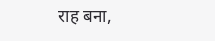राह बना,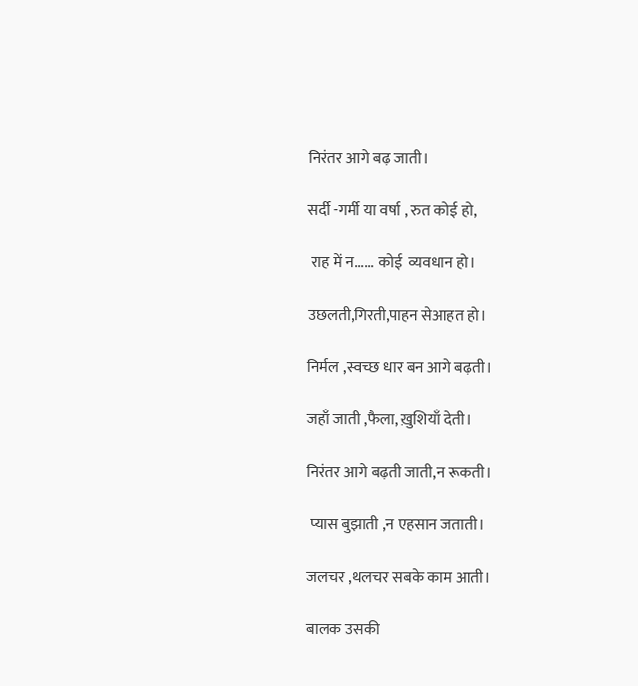निरंतर आगे बढ़ जाती।

सर्दी -गर्मी या वर्षा , रुत कोई हो,

 राह में न...... कोई  व्यवधान हो।

उछलती,गिरती,पाहन सेआहत हो।

निर्मल ,स्वच्छ धार बन आगे बढ़ती।

जहाँ जाती ,फैला, ख़ुशियाँ देती।

निरंतर आगे बढ़ती जाती,न रूकती।

 प्यास बुझाती ,न एहसान जताती।

जलचर ,थलचर सबके काम आती।

बालक उसकी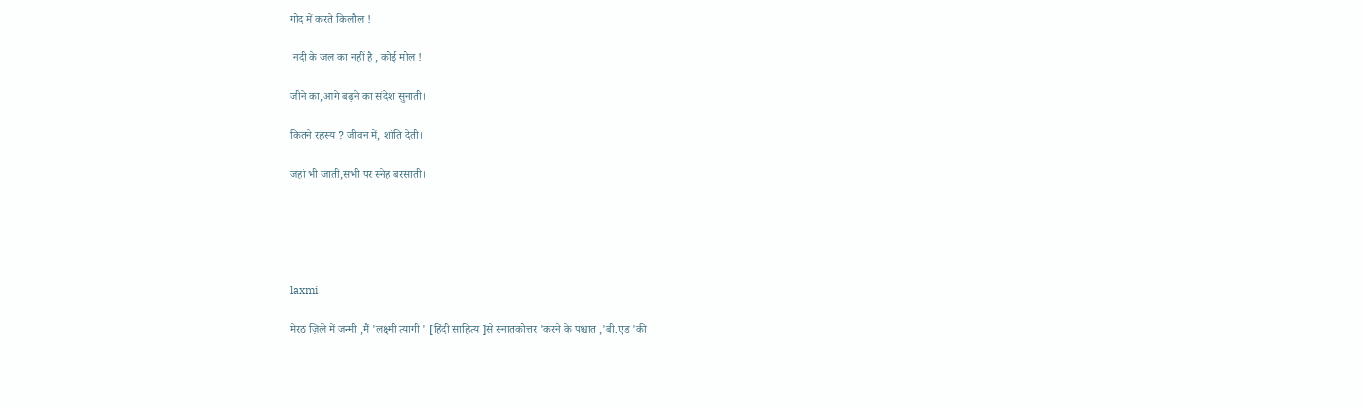गोद में करते किलौल !

 नदी के जल का नहीं है , कोई मोल !

जीने का,आगे बढ़ने का संदेश सुनाती।

कितने रहस्य ? जीवन में, शांति देती।

जहां भी जाती,सभी पर स्नेह बरसाती।





laxmi

मेरठ ज़िले में जन्मी ,मैं 'लक्ष्मी त्यागी ' [हिंदी साहित्य ]से स्नातकोत्तर 'करने के पश्चात ,'बी.एड 'की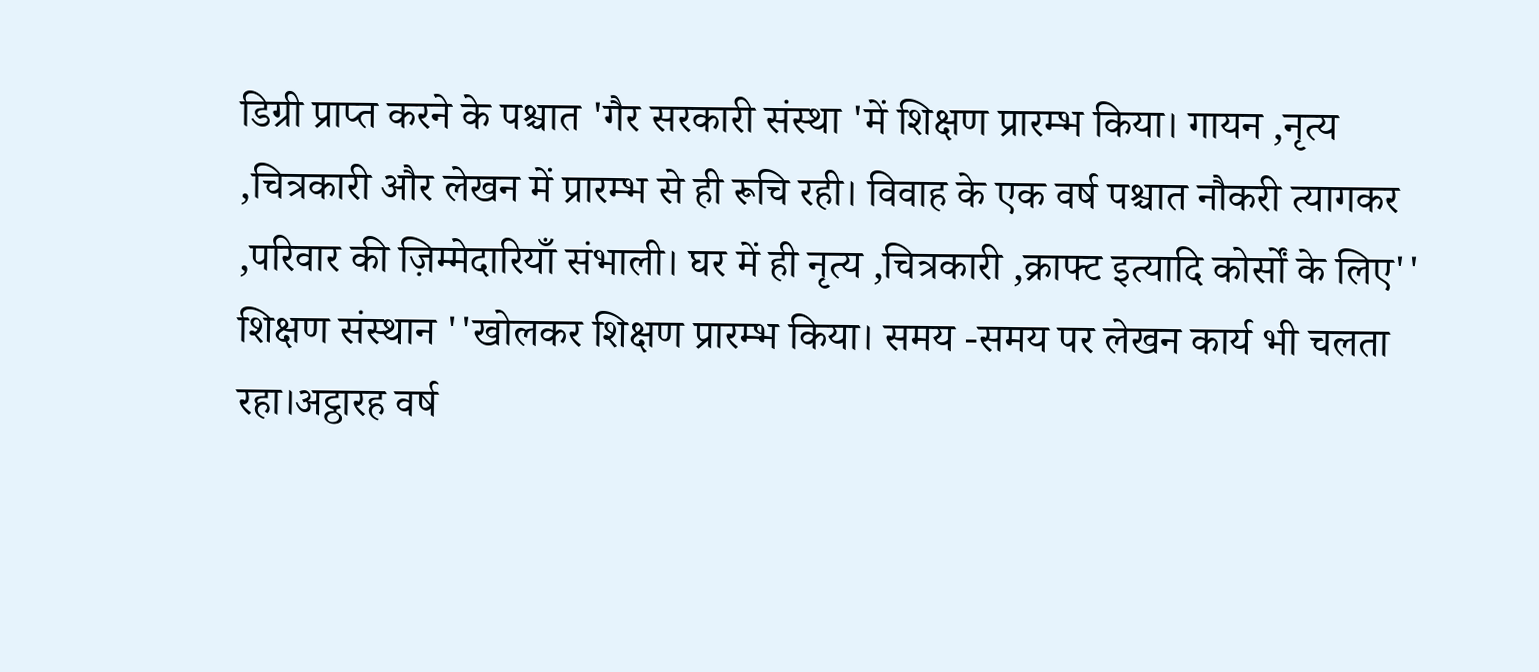डिग्री प्राप्त करने के पश्चात 'गैर सरकारी संस्था 'में शिक्षण प्रारम्भ किया। गायन ,नृत्य ,चित्रकारी और लेखन में प्रारम्भ से ही रूचि रही। विवाह के एक वर्ष पश्चात नौकरी त्यागकर ,परिवार की ज़िम्मेदारियाँ संभाली। घर में ही नृत्य ,चित्रकारी ,क्राफ्ट इत्यादि कोर्सों के लिए'' शिक्षण संस्थान ''खोलकर शिक्षण प्रारम्भ किया। समय -समय पर लेखन कार्य भी चलता रहा।अट्ठारह वर्ष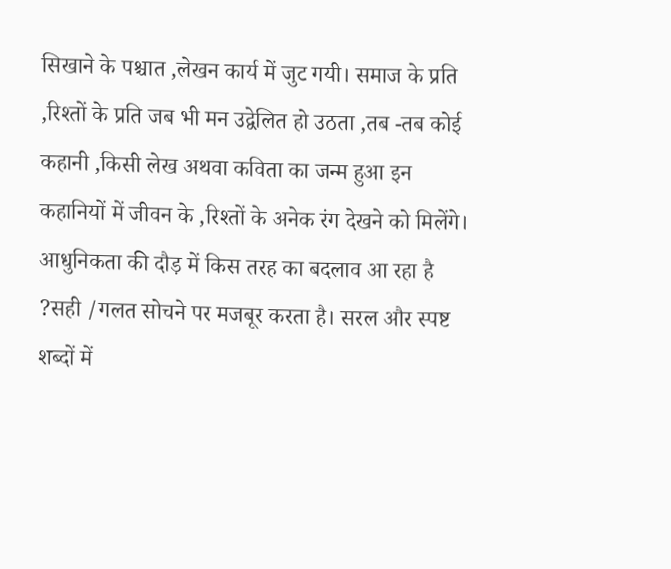सिखाने के पश्चात ,लेखन कार्य में जुट गयी। समाज के प्रति ,रिश्तों के प्रति जब भी मन उद्वेलित हो उठता ,तब -तब कोई कहानी ,किसी लेख अथवा कविता का जन्म हुआ इन कहानियों में जीवन के ,रिश्तों के अनेक रंग देखने को मिलेंगे। आधुनिकता की दौड़ में किस तरह का बदलाव आ रहा है ?सही /गलत सोचने पर मजबूर करता है। सरल और स्पष्ट शब्दों में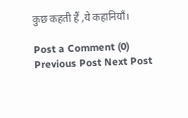कुछ कहती हैं ,ये कहानियाँ।

Post a Comment (0)
Previous Post Next Post